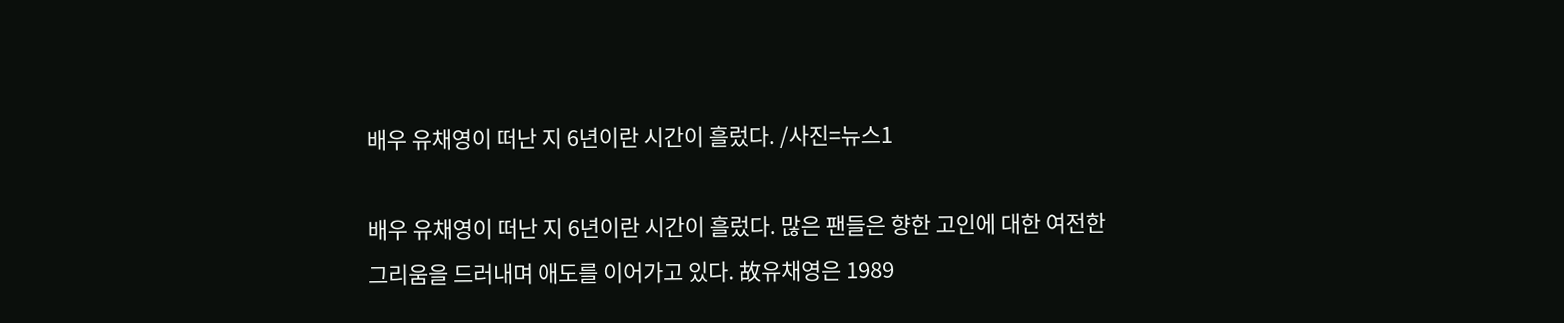배우 유채영이 떠난 지 6년이란 시간이 흘렀다. /사진=뉴스1

배우 유채영이 떠난 지 6년이란 시간이 흘렀다. 많은 팬들은 향한 고인에 대한 여전한 그리움을 드러내며 애도를 이어가고 있다. 故유채영은 1989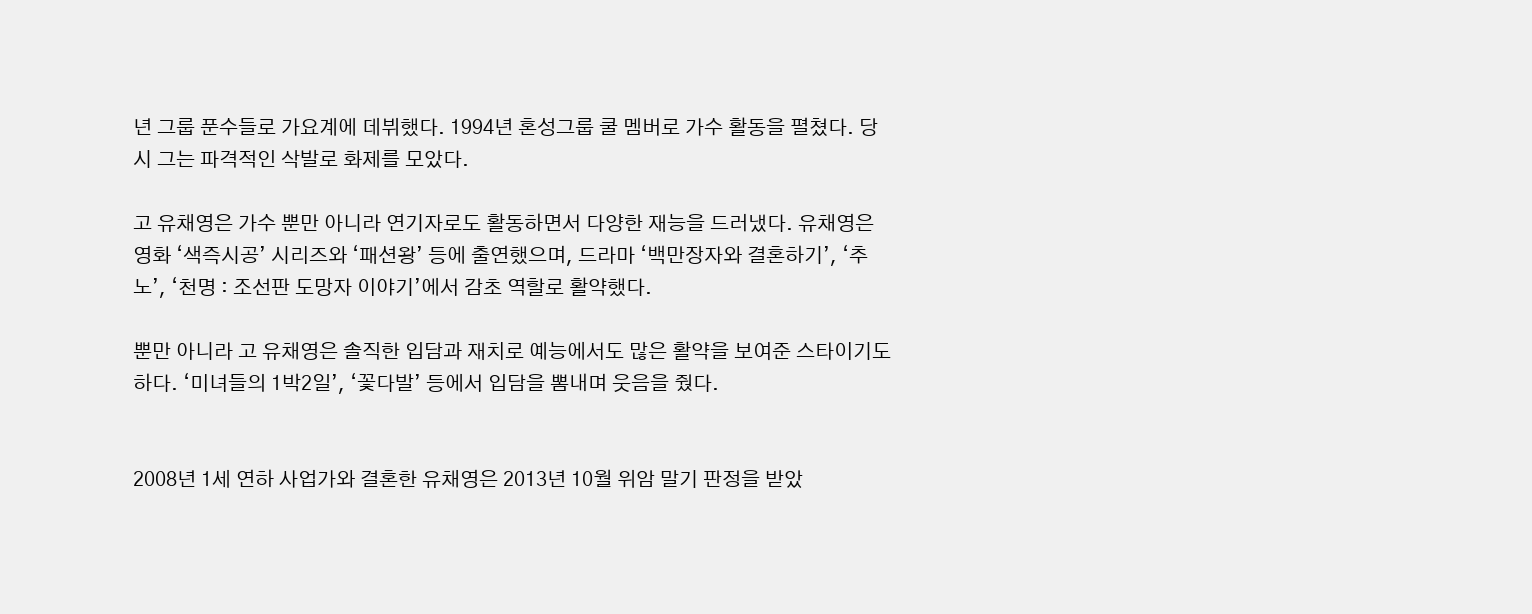년 그룹 푼수들로 가요계에 데뷔했다. 1994년 혼성그룹 쿨 멤버로 가수 활동을 펼쳤다. 당시 그는 파격적인 삭발로 화제를 모았다.

고 유채영은 가수 뿐만 아니라 연기자로도 활동하면서 다양한 재능을 드러냈다. 유채영은 영화 ‘색즉시공’ 시리즈와 ‘패션왕’ 등에 출연했으며, 드라마 ‘백만장자와 결혼하기’, ‘추노’, ‘천명 : 조선판 도망자 이야기’에서 감초 역할로 활약했다.

뿐만 아니라 고 유채영은 솔직한 입담과 재치로 예능에서도 많은 활약을 보여준 스타이기도 하다. ‘미녀들의 1박2일’, ‘꽃다발’ 등에서 입담을 뽐내며 웃음을 줬다.


2008년 1세 연하 사업가와 결혼한 유채영은 2013년 10월 위암 말기 판정을 받았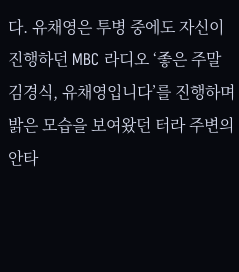다. 유채영은 투병 중에도 자신이 진행하던 MBC 라디오 ‘좋은 주말 김경식, 유채영입니다’를 진행하며 밝은 모습을 보여왔던 터라 주변의 안타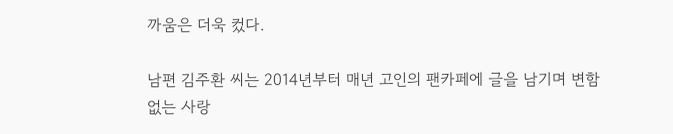까움은 더욱 컸다.

남편 김주환 씨는 2014년부터 매년 고인의 팬카페에 글을 남기며 변함없는 사랑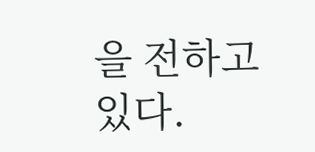을 전하고 있다.